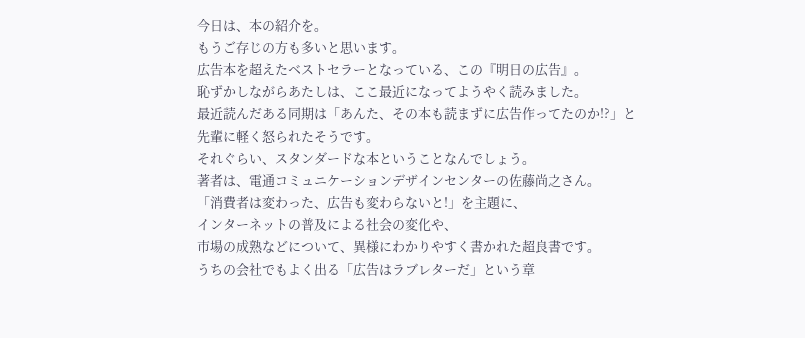今日は、本の紹介を。
もうご存じの方も多いと思います。
広告本を超えたベストセラーとなっている、この『明日の広告』。
恥ずかしながらあたしは、ここ最近になってようやく読みました。
最近読んだある同期は「あんた、その本も読まずに広告作ってたのか!?」と
先輩に軽く怒られたそうです。
それぐらい、スタンダードな本ということなんでしょう。
著者は、電通コミュニケーションデザインセンターの佐藤尚之さん。
「消費者は変わった、広告も変わらないと!」を主題に、
インターネットの普及による社会の変化や、
市場の成熟などについて、異様にわかりやすく書かれた超良書です。
うちの会社でもよく出る「広告はラブレターだ」という章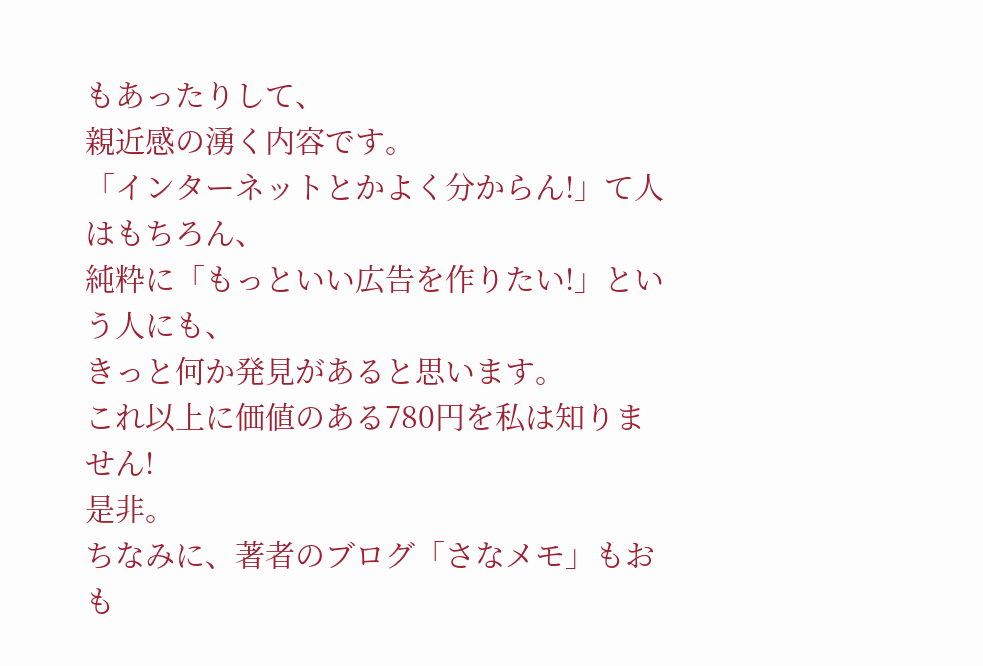もあったりして、
親近感の湧く内容です。
「インターネットとかよく分からん!」て人はもちろん、
純粋に「もっといい広告を作りたい!」という人にも、
きっと何か発見があると思います。
これ以上に価値のある780円を私は知りません!
是非。
ちなみに、著者のブログ「さなメモ」もおも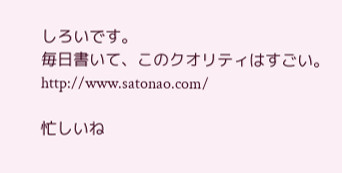しろいです。
毎日書いて、このクオリティはすごい。
http://www.satonao.com/

忙しいね